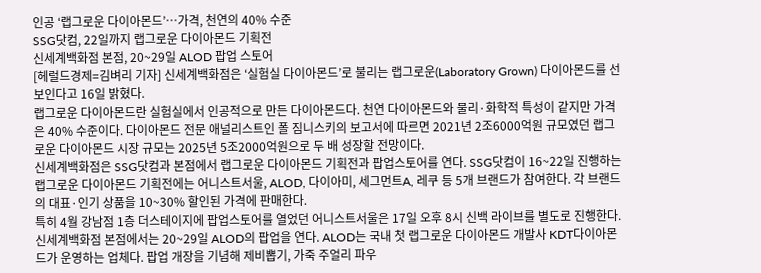인공 ‘랩그로운 다이아몬드’…가격, 천연의 40% 수준
SSG닷컴, 22일까지 랩그로운 다이아몬드 기획전
신세계백화점 본점, 20~29일 ALOD 팝업 스토어
[헤럴드경제=김벼리 기자] 신세계백화점은 ‘실험실 다이아몬드’로 불리는 랩그로운(Laboratory Grown) 다이아몬드를 선보인다고 16일 밝혔다.
랩그로운 다이아몬드란 실험실에서 인공적으로 만든 다이아몬드다. 천연 다이아몬드와 물리·화학적 특성이 같지만 가격은 40% 수준이다. 다이아몬드 전문 애널리스트인 폴 짐니스키의 보고서에 따르면 2021년 2조6000억원 규모였던 랩그로운 다이아몬드 시장 규모는 2025년 5조2000억원으로 두 배 성장할 전망이다.
신세계백화점은 SSG닷컴과 본점에서 랩그로운 다이아몬드 기획전과 팝업스토어를 연다. SSG닷컴이 16~22일 진행하는 랩그로운 다이아몬드 기획전에는 어니스트서울, ALOD, 다이아미, 세그먼트A, 레쿠 등 5개 브랜드가 참여한다. 각 브랜드의 대표·인기 상품을 10~30% 할인된 가격에 판매한다.
특히 4월 강남점 1층 더스테이지에 팝업스토어를 열었던 어니스트서울은 17일 오후 8시 신백 라이브를 별도로 진행한다.
신세계백화점 본점에서는 20~29일 ALOD의 팝업을 연다. ALOD는 국내 첫 랩그로운 다이아몬드 개발사 KDT다이아몬드가 운영하는 업체다. 팝업 개장을 기념해 제비뽑기, 가죽 주얼리 파우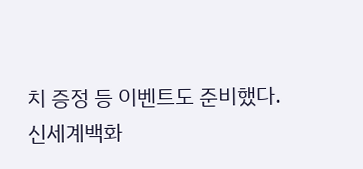치 증정 등 이벤트도 준비했다.
신세계백화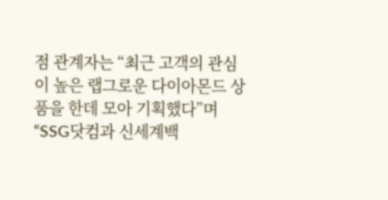점 관계자는 “최근 고객의 관심이 높은 랩그로운 다이아몬드 상품을 한데 모아 기획했다”며 “SSG닷컴과 신세계백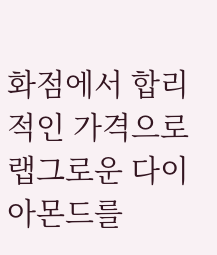화점에서 합리적인 가격으로 랩그로운 다이아몬드를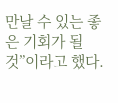만날 수 있는 좋은 기회가 될 것”이라고 했다.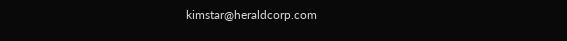kimstar@heraldcorp.com